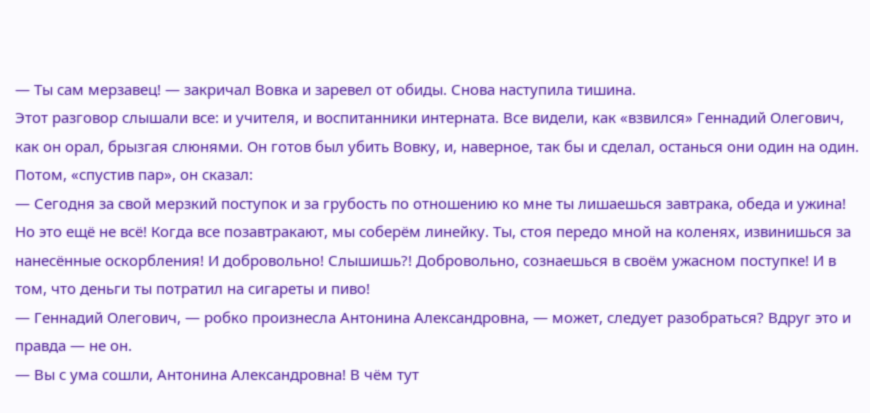— Ты сам мерзавец! — закричал Вовка и заревел от обиды. Снова наступила тишина.
Этот разговор слышали все: и учителя, и воспитанники интерната. Все видели, как «взвился» Геннадий Олегович, как он орал, брызгая слюнями. Он готов был убить Вовку, и, наверное, так бы и сделал, останься они один на один. Потом, «спустив пар», он сказал:
— Сегодня за свой мерзкий поступок и за грубость по отношению ко мне ты лишаешься завтрака, обеда и ужина! Но это ещё не всё! Когда все позавтракают, мы соберём линейку. Ты, стоя передо мной на коленях, извинишься за нанесённые оскорбления! И добровольно! Слышишь?! Добровольно, сознаешься в своём ужасном поступке! И в том, что деньги ты потратил на сигареты и пиво!
— Геннадий Олегович, — робко произнесла Антонина Александровна, — может, следует разобраться? Вдруг это и правда — не он.
— Вы с ума сошли, Антонина Александровна! В чём тут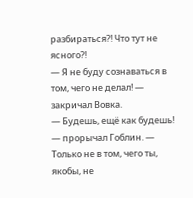разбираться?! Что тут не ясного?!
— Я не буду сознаваться в том, чего не делал! — закричал Вовка.
— Будешь, ещё как будешь! — прорычал Гоблин. — Только не в том, чего ты, якобы, не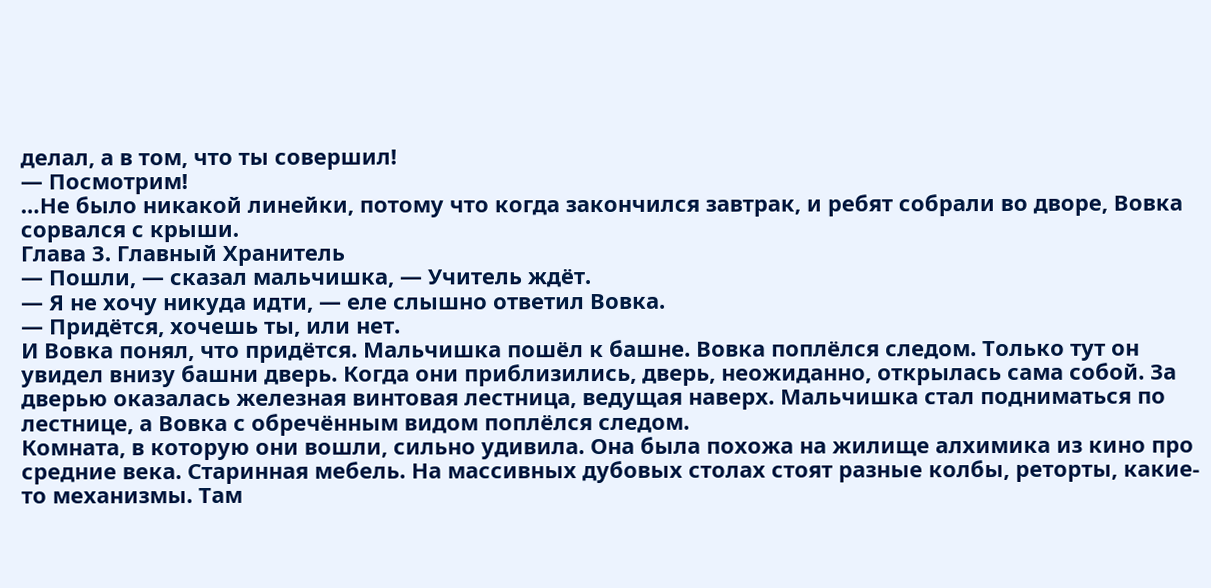делал, а в том, что ты совершил!
— Посмотрим!
…Не было никакой линейки, потому что когда закончился завтрак, и ребят собрали во дворе, Вовка сорвался с крыши.
Глава 3. Главный Хранитель
— Пошли, — сказал мальчишка, — Учитель ждёт.
— Я не хочу никуда идти, — еле слышно ответил Вовка.
— Придётся, хочешь ты, или нет.
И Вовка понял, что придётся. Мальчишка пошёл к башне. Вовка поплёлся следом. Только тут он увидел внизу башни дверь. Когда они приблизились, дверь, неожиданно, открылась сама собой. За дверью оказалась железная винтовая лестница, ведущая наверх. Мальчишка стал подниматься по лестнице, а Вовка с обречённым видом поплёлся следом.
Комната, в которую они вошли, сильно удивила. Она была похожа на жилище алхимика из кино про средние века. Старинная мебель. На массивных дубовых столах стоят разные колбы, реторты, какие-то механизмы. Там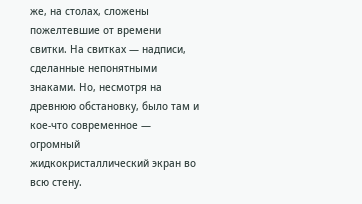же, на столах, сложены пожелтевшие от времени свитки. На свитках — надписи, сделанные непонятными знаками. Но, несмотря на древнюю обстановку, было там и кое-что современное — огромный жидкокристаллический экран во всю стену.